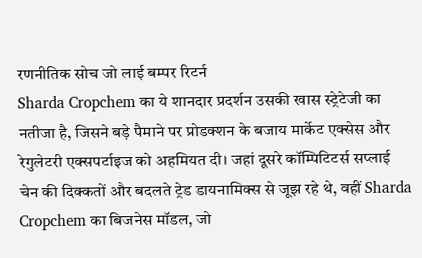रणनीतिक सोच जो लाई बम्पर रिटर्न
Sharda Cropchem का ये शानदार प्रदर्शन उसकी खास स्ट्रेटेजी का नतीजा है, जिसने बड़े पैमाने पर प्रोडक्शन के बजाय मार्केट एक्सेस और रेगुलेटरी एक्सपर्टाइज को अहमियत दी। जहां दूसरे कॉम्पिटिटर्स सप्लाई चेन की दिक्कतों और बदलते ट्रेड डायनामिक्स से जूझ रहे थे, वहीं Sharda Cropchem का बिजनेस मॉडल, जो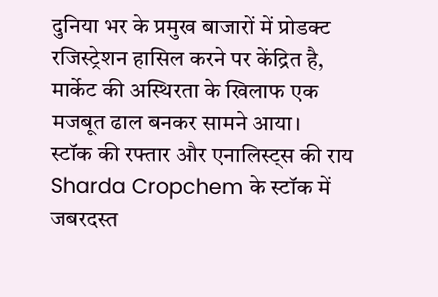दुनिया भर के प्रमुख बाजारों में प्रोडक्ट रजिस्ट्रेशन हासिल करने पर केंद्रित है, मार्केट की अस्थिरता के खिलाफ एक मजबूत ढाल बनकर सामने आया।
स्टॉक की रफ्तार और एनालिस्ट्स की राय
Sharda Cropchem के स्टॉक में जबरदस्त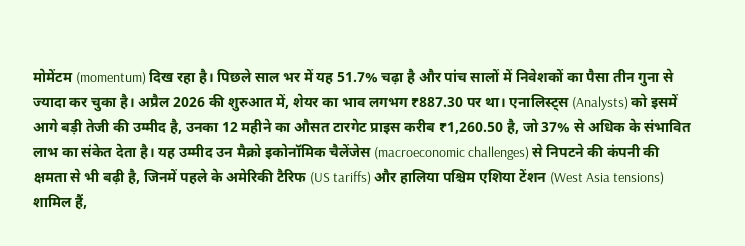मोमेंटम (momentum) दिख रहा है। पिछले साल भर में यह 51.7% चढ़ा है और पांच सालों में निवेशकों का पैसा तीन गुना से ज्यादा कर चुका है। अप्रैल 2026 की शुरुआत में, शेयर का भाव लगभग ₹887.30 पर था। एनालिस्ट्स (Analysts) को इसमें आगे बड़ी तेजी की उम्मीद है, उनका 12 महीने का औसत टारगेट प्राइस करीब ₹1,260.50 है, जो 37% से अधिक के संभावित लाभ का संकेत देता है। यह उम्मीद उन मैक्रो इकोनॉमिक चैलेंजेस (macroeconomic challenges) से निपटने की कंपनी की क्षमता से भी बढ़ी है, जिनमें पहले के अमेरिकी टैरिफ (US tariffs) और हालिया पश्चिम एशिया टेंशन (West Asia tensions) शामिल हैं,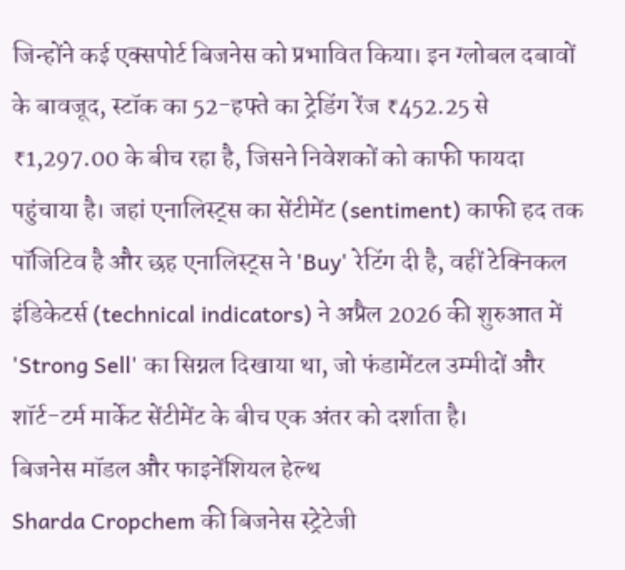जिन्होंने कई एक्सपोर्ट बिजनेस को प्रभावित किया। इन ग्लोबल दबावों के बावजूद, स्टॉक का 52-हफ्ते का ट्रेडिंग रेंज ₹452.25 से ₹1,297.00 के बीच रहा है, जिसने निवेशकों को काफी फायदा पहुंचाया है। जहां एनालिस्ट्स का सेंटीमेंट (sentiment) काफी हद तक पॉजिटिव है और छह एनालिस्ट्स ने 'Buy' रेटिंग दी है, वहीं टेक्निकल इंडिकेटर्स (technical indicators) ने अप्रैल 2026 की शुरुआत में 'Strong Sell' का सिग्नल दिखाया था, जो फंडामेंटल उम्मीदों और शॉर्ट-टर्म मार्केट सेंटीमेंट के बीच एक अंतर को दर्शाता है।
बिजनेस मॉडल और फाइनेंशियल हेल्थ
Sharda Cropchem की बिजनेस स्ट्रेटेजी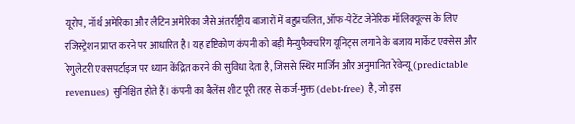यूरोप, नॉर्थ अमेरिका और लैटिन अमेरिका जैसे अंतर्राष्ट्रीय बाजारों में बहुप्रचलित, ऑफ-पेटेंट जेनेरिक मॉलिक्यूल्स के लिए रजिस्ट्रेशन प्राप्त करने पर आधारित है। यह दृष्टिकोण कंपनी को बड़ी मैन्युफैक्चरिंग यूनिट्स लगाने के बजाय मार्केट एक्सेस और रेगुलेटरी एक्सपर्टाइज पर ध्यान केंद्रित करने की सुविधा देता है, जिससे स्थिर मार्जिन और अनुमानित रेवेन्यू (predictable revenues) सुनिश्चित होते हैं। कंपनी का बैलेंस शीट पूरी तरह से कर्ज-मुक्त (debt-free) है, जो इस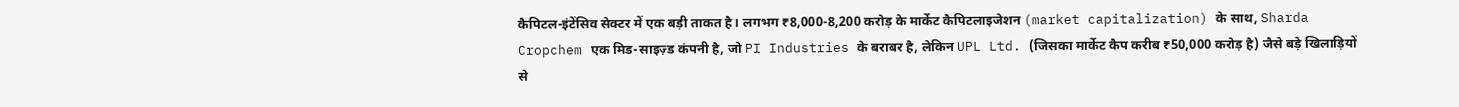कैपिटल-इंटेंसिव सेक्टर में एक बड़ी ताकत है। लगभग ₹8,000-8,200 करोड़ के मार्केट कैपिटलाइजेशन (market capitalization) के साथ, Sharda Cropchem एक मिड-साइज़्ड कंपनी है, जो PI Industries के बराबर है, लेकिन UPL Ltd. (जिसका मार्केट कैप करीब ₹50,000 करोड़ है) जैसे बड़े खिलाड़ियों से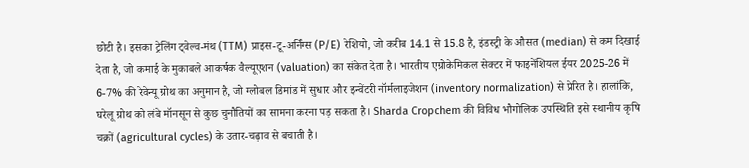छोटी है। इसका ट्रेलिंग ट्वेल्व-मंथ (TTM) प्राइस-टू-अर्निंग्स (P/E) रेशियो, जो करीब 14.1 से 15.8 है, इंडस्ट्री के औसत (median) से कम दिखाई देता है, जो कमाई के मुकाबले आकर्षक वैल्यूएशन (valuation) का संकेत देता है। भारतीय एग्रोकेमिकल सेक्टर में फाइनेंशियल ईयर 2025-26 में 6-7% की रेवेन्यू ग्रोथ का अनुमान है, जो ग्लोबल डिमांड में सुधार और इन्वेंटरी नॉर्मलाइजेशन (inventory normalization) से प्रेरित है। हालांकि, घरेलू ग्रोथ को लंबे मॉनसून से कुछ चुनौतियों का सामना करना पड़ सकता है। Sharda Cropchem की विविध भौगोलिक उपस्थिति इसे स्थानीय कृषि चक्रों (agricultural cycles) के उतार-चढ़ाव से बचाती है।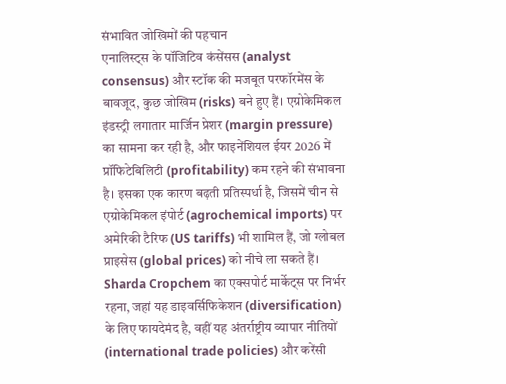संभावित जोखिमों की पहचान
एनालिस्ट्स के पॉजिटिव कंसेंसस (analyst consensus) और स्टॉक की मजबूत परफॉरमेंस के बावजूद, कुछ जोखिम (risks) बने हुए हैं। एग्रोकेमिकल इंडस्ट्री लगातार मार्जिन प्रेशर (margin pressure) का सामना कर रही है, और फाइनेंशियल ईयर 2026 में प्रॉफिटेबिलिटी (profitability) कम रहने की संभावना है। इसका एक कारण बढ़ती प्रतिस्पर्धा है, जिसमें चीन से एग्रोकेमिकल इंपोर्ट (agrochemical imports) पर अमेरिकी टैरिफ (US tariffs) भी शामिल हैं, जो ग्लोबल प्राइसेस (global prices) को नीचे ला सकते हैं। Sharda Cropchem का एक्सपोर्ट मार्केट्स पर निर्भर रहना, जहां यह डाइवर्सिफिकेशन (diversification) के लिए फायदेमंद है, वहीं यह अंतर्राष्ट्रीय व्यापार नीतियों (international trade policies) और करेंसी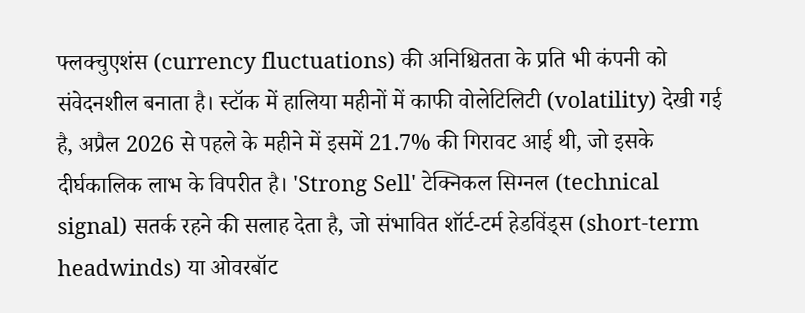फ्लक्चुएशंस (currency fluctuations) की अनिश्चितता के प्रति भी कंपनी को संवेदनशील बनाता है। स्टॉक में हालिया महीनों में काफी वोलेटिलिटी (volatility) देखी गई है, अप्रैल 2026 से पहले के महीने में इसमें 21.7% की गिरावट आई थी, जो इसके दीर्घकालिक लाभ के विपरीत है। 'Strong Sell' टेक्निकल सिग्नल (technical signal) सतर्क रहने की सलाह देता है, जो संभावित शॉर्ट-टर्म हेडविंड्स (short-term headwinds) या ओवरबॉट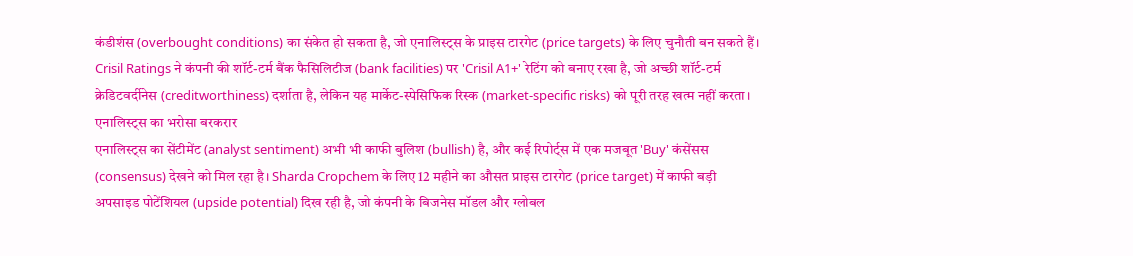कंडीशंस (overbought conditions) का संकेत हो सकता है, जो एनालिस्ट्स के प्राइस टारगेट (price targets) के लिए चुनौती बन सकते हैं। Crisil Ratings ने कंपनी की शॉर्ट-टर्म बैंक फैसिलिटीज (bank facilities) पर 'Crisil A1+' रेटिंग को बनाए रखा है, जो अच्छी शॉर्ट-टर्म क्रेडिटवर्दीनेस (creditworthiness) दर्शाता है, लेकिन यह मार्केट-स्पेसिफिक रिस्क (market-specific risks) को पूरी तरह खत्म नहीं करता।
एनालिस्ट्स का भरोसा बरकरार
एनालिस्ट्स का सेंटीमेंट (analyst sentiment) अभी भी काफी बुलिश (bullish) है, और कई रिपोर्ट्स में एक मजबूत 'Buy' कंसेंसस (consensus) देखने को मिल रहा है। Sharda Cropchem के लिए 12 महीने का औसत प्राइस टारगेट (price target) में काफी बड़ी अपसाइड पोटेंशियल (upside potential) दिख रही है, जो कंपनी के बिजनेस मॉडल और ग्लोबल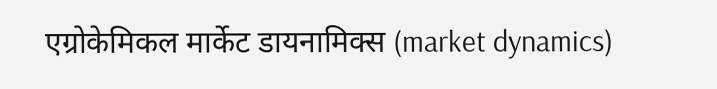एग्रोकेमिकल मार्केट डायनामिक्स (market dynamics)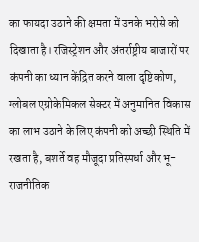का फायदा उठाने की क्षमता में उनके भरोसे को दिखाता है। रजिस्ट्रेशन और अंतर्राष्ट्रीय बाजारों पर कंपनी का ध्यान केंद्रित करने वाला दृष्टिकोण, ग्लोबल एग्रोकेमिकल सेक्टर में अनुमानित विकास का लाभ उठाने के लिए कंपनी को अच्छी स्थिति में रखता है, बशर्ते वह मौजूदा प्रतिस्पर्धा और भू-राजनीतिक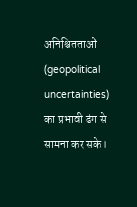अनिश्चितताओं (geopolitical uncertainties) का प्रभावी ढंग से सामना कर सके।